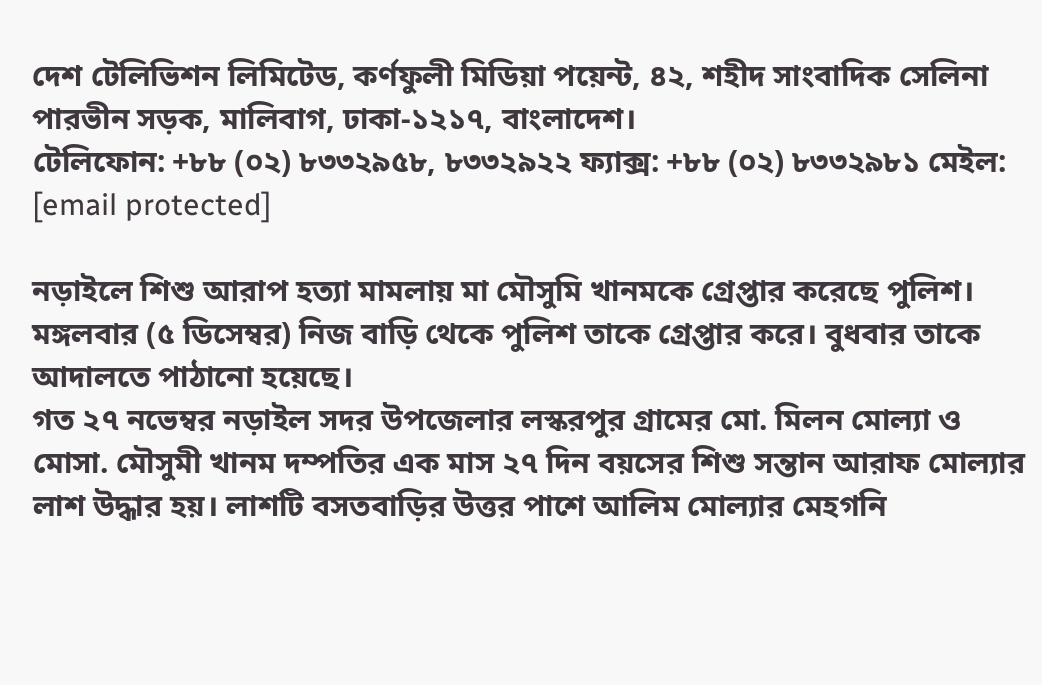দেশ টেলিভিশন লিমিটেড, কর্ণফুলী মিডিয়া পয়েন্ট, ৪২, শহীদ সাংবাদিক সেলিনা পারভীন সড়ক, মালিবাগ, ঢাকা-১২১৭, বাংলাদেশ।
টেলিফোন: +৮৮ (০২) ৮৩৩২৯৫৮, ৮৩৩২৯২২ ফ্যাক্স: +৮৮ (০২) ৮৩৩২৯৮১ মেইল: [email protected]

নড়াইলে শিশু আরাপ হত্যা মামলায় মা মৌসুমি খানমকে গ্রেপ্তার করেছে পুলিশ। মঙ্গলবার (৫ ডিসেম্বর) নিজ বাড়ি থেকে পুলিশ তাকে গ্রেপ্তার করে। বুধবার তাকে আদালতে পাঠানো হয়েছে।
গত ২৭ নভেম্বর নড়াইল সদর উপজেলার লস্করপুর গ্রামের মো. মিলন মোল্যা ও মোসা. মৌসুমী খানম দম্পতির এক মাস ২৭ দিন বয়সের শিশু সন্তান আরাফ মোল্যার লাশ উদ্ধার হয়। লাশটি বসতবাড়ির উত্তর পাশে আলিম মোল্যার মেহগনি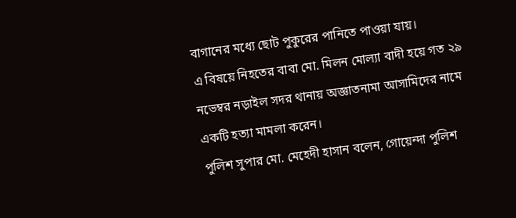বাগানের মধ্যে ছোট পুকুরের পানিতে পাওয়া যায়।
এ বিষয়ে নিহতের বাবা মো. মিলন মোল্যা বাদী হয়ে গত ২৯ নভেম্বর নড়াইল সদর থানায় অজ্ঞাতনামা আসামিদের নামে একটি হত্যা মামলা করেন।
পুলিশ সুপার মো. মেহেদী হাসান বলেন, গোয়েন্দা পুলিশ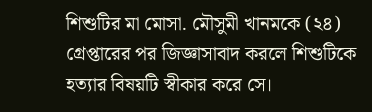শিশুটির মা মোসা. মৌসুমী খানমকে (২৪) গ্রেপ্তারের পর জিজ্ঞাসাবাদ করলে শিশুটিকে হত্যার বিষয়টি স্বীকার করে সে।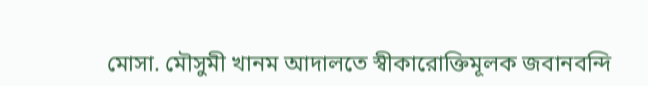মোসা. মৌসুমী খানম আদালতে স্বীকারোক্তিমূলক জবানবন্দি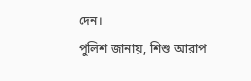দেন।
পুলিশ জানায়, শিশু আরাপ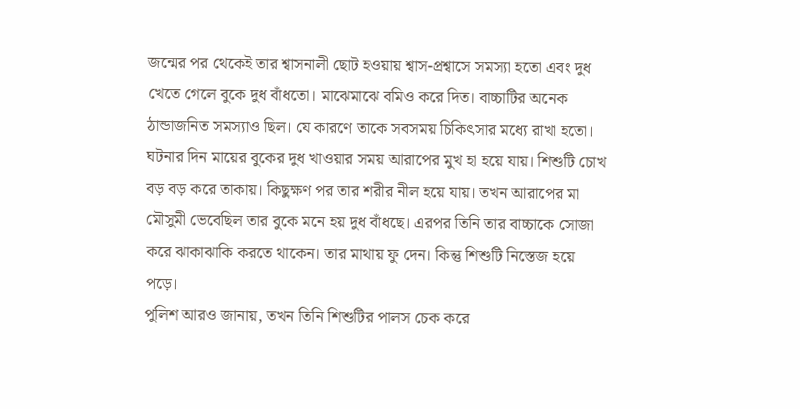জন্মের পর থেকেই তার শ্বাসনালী ছোট হওয়ায় শ্বাস-প্রশ্বাসে সমস্যা হতো এবং দুধ খেতে গেলে বুকে দুধ বাঁধতো। মাঝেমাঝে বমিও করে দিত। বাচ্চাটির অনেক ঠান্ডাজনিত সমস্যাও ছিল। যে কারণে তাকে সবসময় চিকিৎসার মধ্যে রাখা হতো। ঘটনার দিন মায়ের বুকের দুধ খাওয়ার সময় আরাপের মুখ হা হয়ে যায়। শিশুটি চোখ বড় বড় করে তাকায়। কিছুক্ষণ পর তার শরীর নীল হয়ে যায়। তখন আরাপের মা মৌসুমী ভেবেছিল তার বুকে মনে হয় দুধ বাঁধছে। এরপর তিনি তার বাচ্চাকে সোজা করে ঝাকাঝাকি করতে থাকেন। তার মাথায় ফু দেন। কিন্তু শিশুটি নিস্তেজ হয়ে পড়ে।
পুলিশ আরও জানায়, তখন তিনি শিশুটির পালস চেক করে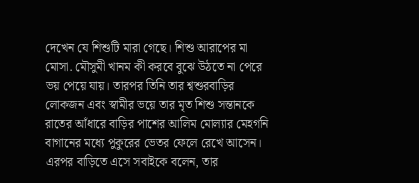দেখেন যে শিশুটি মারা গেছে। শিশু আরাপের মা মোসা. মৌসুমী খানম কী করবে বুঝে উঠতে না পেরে ভয় পেয়ে যায়। তারপর তিনি তার শ্বশুরবাড়ির লোকজন এবং স্বামীর ভয়ে তার মৃত শিশু সন্তানকে রাতের আঁধারে বাড়ির পাশের আলিম মোল্যার মেহগনি বাগানের মধ্যে পুকুরের ভেতর ফেলে রেখে আসেন। এরপর বাড়িতে এসে সবাইকে বলেন, তার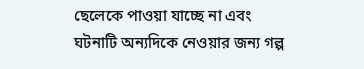ছেলেকে পাওয়া যাচ্ছে না এবং ঘটনাটি অন্যদিকে নেওয়ার জন্য গল্প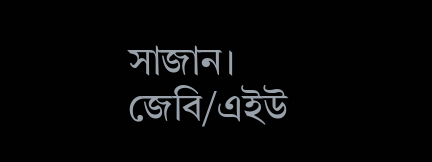সাজান।
জেবি/এইউ